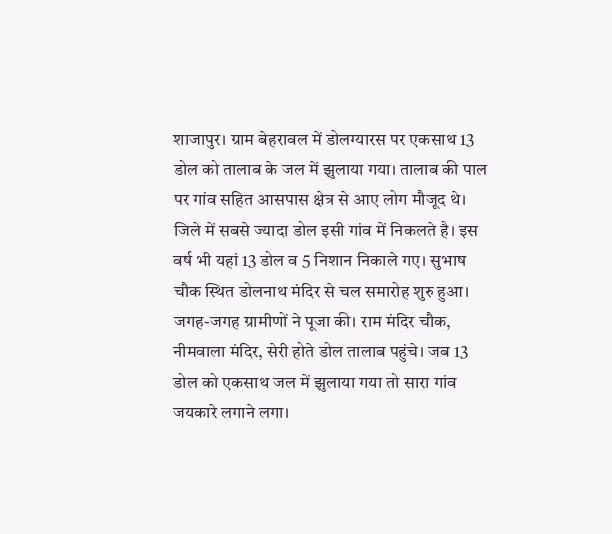शाजापुर। ग्राम बेहरावल में डोलग्यारस पर एकसाथ 13 डोल को तालाब के जल में झुलाया गया। तालाब की पाल पर गांव सहित आसपास क्षेत्र से आए लोग मौजूद थे। जिले में सबसे ज्यादा डोल इसी गांव में निकलते है। इस वर्ष भी यहां 13 डोल व 5 निशान निकाले गए। सुभाष चौक स्थित डोलनाथ मंदिर से चल समारोह शुरु हुआ। जगह-जगह ग्रामीणों ने पूजा की। राम मंदिर चौक, नीमवाला मंदिर, सेरी होते डोल तालाब पहुंचे। जब 13 डोल को एकसाथ जल में झुलाया गया तो सारा गांव जयकारे लगाने लगा।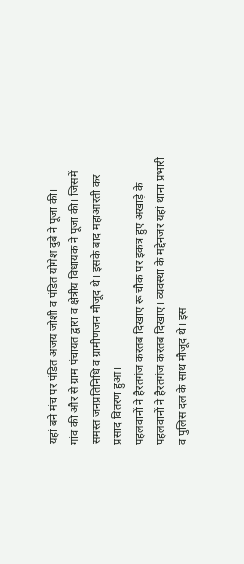यहां बने मंच पर पंडित अजय जोशी व पंडित योगेश दुबे ने पूजा की।
गांव की और से ग्राम पंचायत द्वारा व क्षेत्रीय विधायक ने पूजा की। जिसमें समस्त जनप्रतिनिधि व ग्रामीणजन मौजूद थे। इसके बाद महाआरती कर प्रसाद वितरण हुआ।
पहलवानों ने हैरतगंज करतब दिखाए रू चौक पर इकत्र हुए अखाड़े के पहलवानों ने हैरतगंज करतब दिखाए। व्यवस्था के मद्देनजर यहां थाना प्रभारी व पुलिस दल के साथ मौजूद थे। इस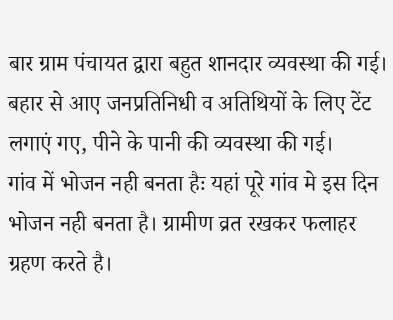बार ग्राम पंचायत द्वारा बहुत शानदार व्यवस्था की गई। बहार से आए जनप्रतिनिधी व अतिथियों के लिए टेंट लगाएं गए, पीने के पानी की व्यवस्था की गई।
गांव में भोजन नही बनता हैः यहां पूरे गांव मे इस दिन भोजन नही बनता है। ग्रामीण व्रत रखकर फलाहर ग्रहण करते है।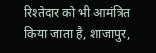रिश्तेदार को भी आमंत्रित किया जाता है, शाजापुर,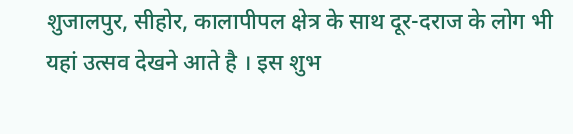शुजालपुर, सीहोर, कालापीपल क्षेत्र के साथ दूर-दराज के लोग भी यहां उत्सव देखने आते है । इस शुभ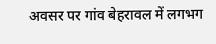अवसर पर गांव बेहरावल में लगभग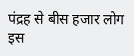पंद्रह से बीस हजार लोग इस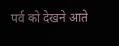पर्व को देखने आते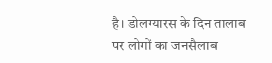है। डोलग्यारस के दिन तालाब पर लोगों का जनसैलाब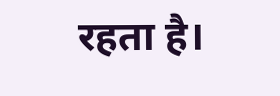रहता है।